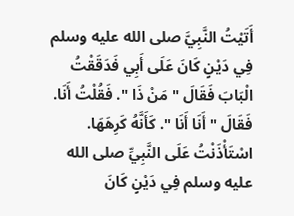أَتَيْتُ النَّبِيَّ صلى الله عليه وسلم فِي دَيْنٍ كَانَ عَلَى أَبِي فَدَقَقْتُ الْبَابَ فَقَالَ " مَنْ ذَا ". فَقُلْتُ أَنَا. فَقَالَ " أَنَا أَنَا ". كَأَنَّهُ كَرِهَهَا.
اسْتَأْذَنْتُ عَلَى النَّبِيِّ صلى الله عليه وسلم فِي دَيْنٍ كَانَ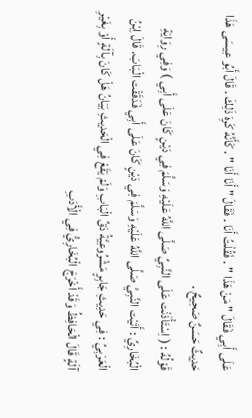عَلَى أَبِي فَقَالَ " مَنْ هَذَا " . فَقُلْتُ أَنَا . فَقَالَ " أَنَا أَنَا " . كَأَنَّهُ كَرِهَ ذَلِكَ . قَالَ أَبُو عِيسَى هَذَا حَدِيثٌ حَسَنٌ صَحِيحٌ .
قَوْلُهُ : ( اِسْتَأْذَنْت عَلَى النَّبِيِّ صَلَّى اللَّهُ عَلَيْهِ وَسَلَّمَ فِي دَيْنٍ كَانَ عَلَى أَبِي ) وَفِي رِوَايَةِ الْبُخَارِيِّ : أَتَيْت النَّبِيَّ صَلَّى اللَّهُ عَلَيْهِ وَسَلَّمَ فِي دَيْنٍ كَانَ عَلَى أَبِي فَدَقَقْت الْبَابَ. قَالَ اِبْنُ الْعَرَبِيِّ : فِي حَدِيثِ جَابِرٍ مَشْرُوعِيَّةُ دَقِّ الْبَابِ وَلَمْ يَقَعْ فِي الْحَدِيثِ بَيَانُ هَلْ كَانَ بِآلَةٍ أَوْ بِغَيْرِ آلَةٍ قَالَ الْحَافِظُ وَقَدْ أَخْرَجَ الْبُخَارِيُّ فِي الْأَدَبِ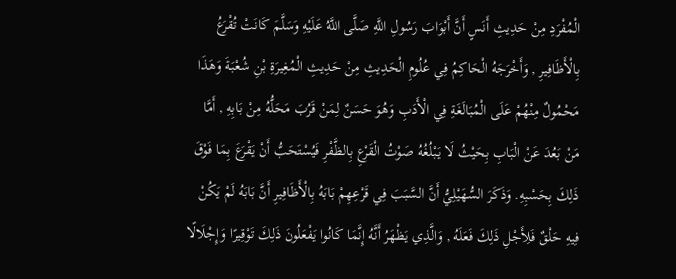الْمُفْرَدِ مِنْ حَدِيثِ أَنَسٍ أَنَّ أَبْوَابَ رَسُولِ اللَّهِ صَلَّى اللَّهُ عَلَيْهِ وَسَلَّمَ كَانَتْ تُقْرَعُ بِالْأَظَافِيرِ , وَأَخْرَجَهُ الْحَاكِمُ فِي عُلُومِ الْحَدِيثِ مِنْ حَدِيثِ الْمُغِيرَةِ بْنِ شُعْبَةَ وَهَذَا مَحْمُولٌ مِنْهُمْ عَلَى الْمُبَالَغَةِ فِي الْأَدَبِ وَهُوَ حَسَنٌ لِمَنْ قَرُبَ مَحَلُّهُ مِنْ بَابِهِ , أَمَّا مَنْ بَعُدَ عَنْ الْبَابِ بِحَيْثُ لَا يَبْلُغُهُ صَوْتُ الْقَرْعِ بِالظَّفْرِ فَيُسْتَحَبُّ أَنْ يَقْرَعَ بِمَا فَوْقَ ذَلِكَ بِحَسْبِهِ. وَذَكَرَ السُّهَيْلِيُّ أَنَّ السَّبَبَ فِي قَرْعِهِمْ بَابَهُ بِالْأَظَافِيرِ أَنَّ بَابَهُ لَمْ يَكُنْ فِيهِ حَلْقٌ فَلِأَجْلِ ذَلِكَ فَعَلَهُ , وَالَّذِي يَظْهَرُ أَنَّهُ إِنَّمَا كَانُوا يَفْعَلُونَ ذَلِكَ تَوْقِيرًا وَإِجْلَالًا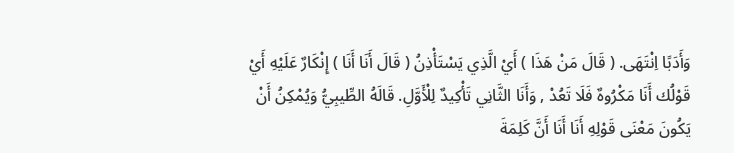وَأَدَبًا اِنْتَهَى. ( قَالَ مَنْ هَذَا ) أَيْ الَّذِي يَسْتَأْذِنُ ( قَالَ أَنَا أَنَا ) إِنْكَارٌ عَلَيْهِ أَيْ قَوْلُك أَنَا مَكْرُوهٌ فَلَا تَعُدْ , وَأَنَا الثَّانِي تَأْكِيدٌ لِلْأَوَّلِ. قَالَهُ الطِّيبِيُّ وَيُمْكِنُ أَنْ يَكُونَ مَعْنَى قَوْلِهِ أَنَا أَنَا أَنَّ كَلِمَةَ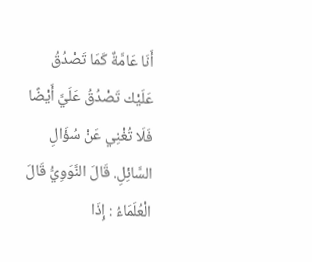أَنَا عَامَّةٌ كَمَا تَصْدُقُ عَلَيْك تَصْدُقُ عَلَيَّ أَيْضًا فَلَا تُغْنِي عَنْ سُؤَالِ السَّائِلِ. قَالَ النَّوَوِيُّ قَالَ الْعُلَمَاءُ : إِذَا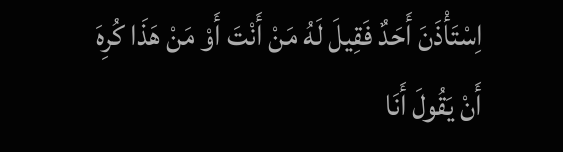اِسْتَأْذَنَ أَحَدٌ فَقِيلَ لَهُ مَنْ أَنْتَ أَوْ مَنْ هَذَا كُرِهَ أَنْ يَقُولَ أَنَا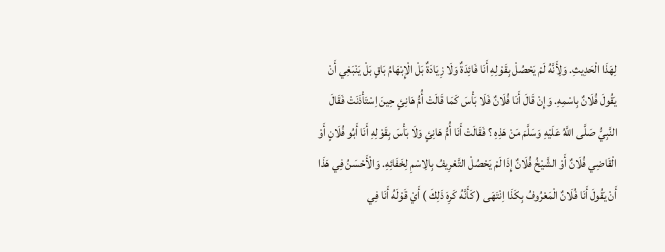لِهَذَا الْحَدِيثِ. وَلِأَنَّهُ لَمْ يَحْصُلْ بِقَوْلِهِ أَنَا فَائِدَةٌ وَلَا زِيَادَةٌ بَلْ الْإِبْهَامُ بَاقٍ بَلْ يَنْبَغِي أَنْ يَقُولَ فُلَانٌ بِاسْمِهِ. وَإِنْ قَالَ أَنَا فُلَانٌ فَلَا بَأْسَ كَمَا قَالَتْ أُمُّ هَانِئٍ حِينَ اِسْتَأْذَنَتْ فَقَالَ النَّبِيُّ صَلَّى اللَّهُ عَلَيْهِ وَسَلَّمَ مَنْ هَذِهِ ؟ فَقَالَتْ أَنَا أُمُّ هَانِئٍ وَلَا بَأْسَ بِقَوْلِهِ أَنَا أَبُو فُلَانٍ أَوْ الْقَاضِي فُلَانٌ أَوْ الشَّيْخُ فُلَانٌ إِذَا لَمْ يَحْصُلْ التَّعْرِيفُ بِالِاسْمِ لِخَفَائِهِ. وَالْأَحْسَنُ فِي هَذَا أَنْ يَقُولَ أَنَا فُلَانٌ الْمَعْرُوفُ بِكَذَا اِنْتَهَى ( كَأَنَّهُ كَرِهَ ذَلِكَ ) أَيْ قَوْلَهُ أَنَا فِي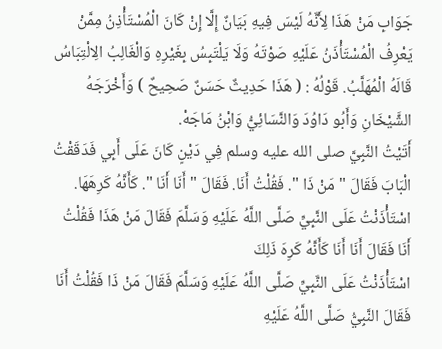جَوَابِ مَنْ هَذَا لِأَنَّهُ لَيْسَ فِيهِ بَيَانٌ إِلَّا إِنْ كَانَ الْمُسْتَأْذِنُ مِمَّنْ يَعْرِفُ الْمُسْتَأْذَنُ عَلَيْهِ صَوْتَهُ وَلَا يَلْتَبِسُ بِغَيْرِهِ وَالْغَالِبُ الِالْتِبَاسُ قَالَهُ الْمُهَلَّبُ. قَوْلُهُ : ( هَذَا حَدِيثٌ حَسَنٌ صَحِيحٌ ) وَأَخْرَجَهُ الشَّيْخَانِ وَأَبُو دَاوُدَ وَالنَّسَائِيُّ وَابْنُ مَاجَهْ.
أَتَيْتُ النَّبِيَّ صلى الله عليه وسلم فِي دَيْنٍ كَانَ عَلَى أَبِي فَدَقَقْتُ الْبَابَ فَقَالَ " مَنْ ذَا ". فَقُلْتُ أَنَا. فَقَالَ " أَنَا أَنَا ". كَأَنَّهُ كَرِهَهَا.
اسْتَأْذَنْتُ عَلَى النَّبِيِّ صَلَّى اللَّهُ عَلَيْهِ وَسَلَّمَ فَقَالَ مَنْ هَذَا فَقُلْتُ أَنَا فَقَالَ أَنَا أَنَا كَأَنَّهُ كَرِهَ ذَلِكَ
اسْتَأْذَنْتُ عَلَى النَّبِيِّ صَلَّى اللَّهُ عَلَيْهِ وَسَلَّمَ فَقَالَ مَنْ ذَا فَقُلْتُ أَنَا فَقَالَ النَّبِيُّ صَلَّى اللَّهُ عَلَيْهِ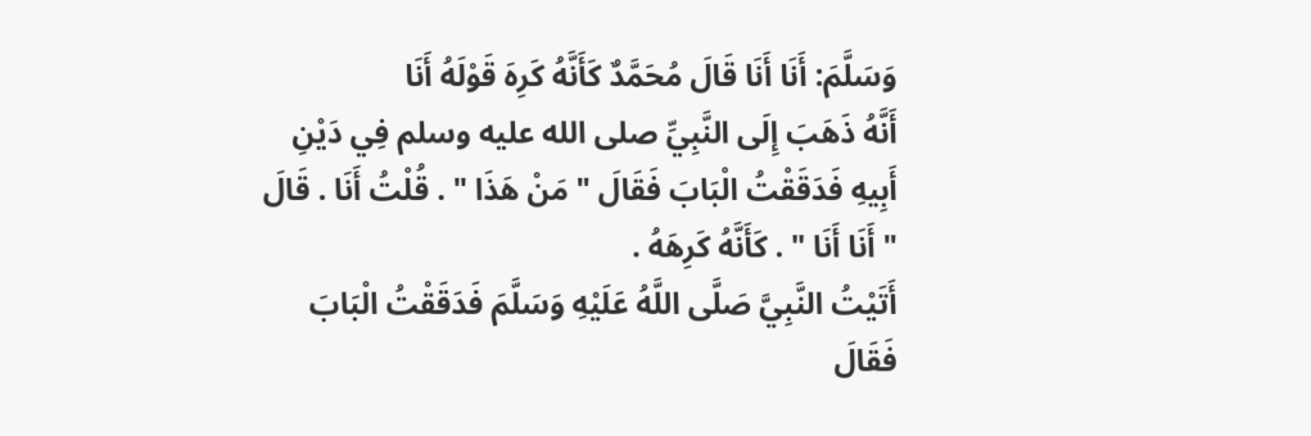وَسَلَّمَ: أَنَا أَنَا قَالَ مُحَمَّدٌ كَأَنَّهُ كَرِهَ قَوْلَهُ أَنَا
أَنَّهُ ذَهَبَ إِلَى النَّبِيِّ صلى الله عليه وسلم فِي دَيْنِ أَبِيهِ فَدَقَقْتُ الْبَابَ فَقَالَ " مَنْ هَذَا " . قُلْتُ أَنَا . قَالَ " أَنَا أَنَا " . كَأَنَّهُ كَرِهَهُ .
أَتَيْتُ النَّبِيَّ صَلَّى اللَّهُ عَلَيْهِ وَسَلَّمَ فَدَقَقْتُ الْبَابَ فَقَالَ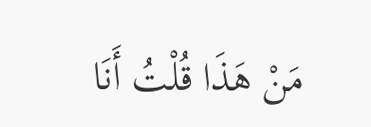مَنْ هَذَا قُلْتُ أَنَا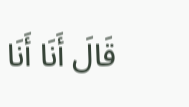قَالَ أَنَا أَنَا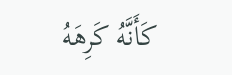كَأَنَّهُ كَرِهَهُ